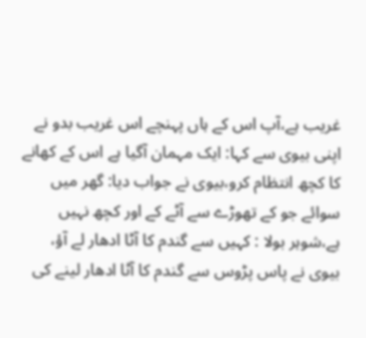غریب ہے،آپ اس کے ہاں پہنچے اس غریب بدو نے اپنی بیوی سے کہا: ایک مہمان آگیا ہے اس کے کھانے کا کچھ انتظام کرو،بیوی نے جواب دیا: گھر میں سوائے جو کے تھوڑے سے آٹے کے اور کچھ نہیں ہے،شوہر بولا : کہیں سے گندم کا آٹا ادھار لے آؤ، بیوی نے پاس پڑوس سے گندم کا آٹا ادھار لینے کی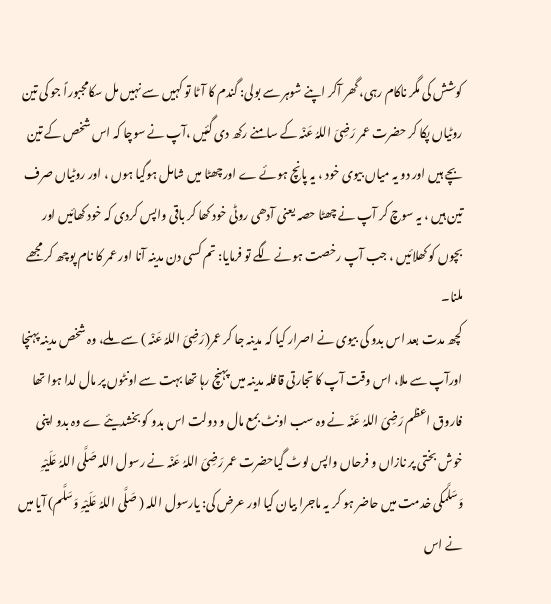کوشش کی مگر ناکام رہی، گھر آکر اپنے شوہر سے بولی: گندم کا آٹا تو کہیں سے نہیں مل سکامجبوراً جو کی تین روٹیاں پکا کر حضرت عمر رَضِیَ اللہُ عَنْہ کے سامنے رکھ دی گئیں ،آپ نے سوچا کہ اس شخص کے تین بچے ہیں اور دو یہ میاں بیوی خود ، یہ پانچ ہوئے ے اورچھٹا میں شامل ہوگیا ہوں ، اور روٹیاں صرف تین ہیں ، یہ سوچ کر آپ نے چھٹا حصہ یعنی آدھی روٹی خود کھا کر باقی واپس کردی کہ خود کھائیں اور بچوں کو کھلائیں ، جب آپ رخصت ہونے لگے تو فرمایا: تم کسی دن مدینہ آنا اور عمر کا نام پوچھ کر مجھے ملنا۔
کچھ مدت بعد اس بدو کی بیوی نے اصرار کیا کہ مدینہ جا کر عمر(رَضِیَ اللہُ عَنْہ ) سے ملے، وہ شخص مدینہ پہنچا اورآپ سے ملا، اس وقت آپ کا تجارتی قافلہ مدینہ میں پہنچ رہا تھا بہت سے اونٹوں پر مال لدا ہوا تھا فاروق اعظم رَضِیَ اللہُ عَنْہ نے وہ سب اونٹ بمع مال و دولت اس بدو کو بخشدیئے ے وہ بدو اپنی خوش بختی پر نازاں و فرحاں واپس لوٹ گیاحضرت عمر رَضِیَ اللہُ عَنْہ نے رسول اللہ صَلَّی اللہُ عَلَیْہِ وَسَلَّمکی خدمت میں حاضر ہو کر یہ ماجرا بیان کیا اور عرض کی: یارسول اللہ ( صَلَّی اللہُ عَلَیْہِ وَسَلَّم) آیا میں نے اس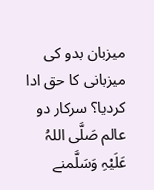میزبان بدو کی میزبانی کا حق ادا کردیا؟ سرکار دو عالم صَلَّی اللہُ عَلَیْہِ وَسَلَّمنے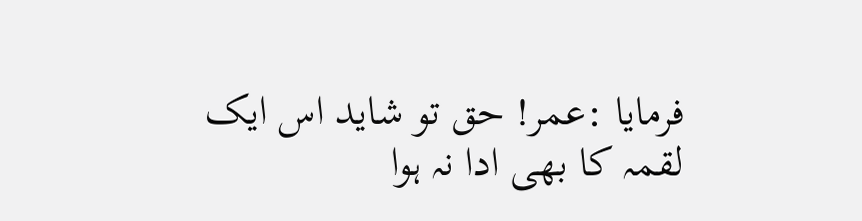فرمایا :عمر! حق تو شاید اس ایک لقمہ کا بھی ادا نہ ہوا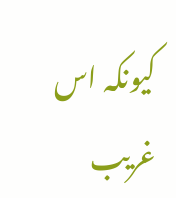کیونکہ اس غریب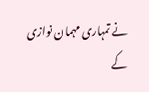نے تمہاری مہمان نوازی کے